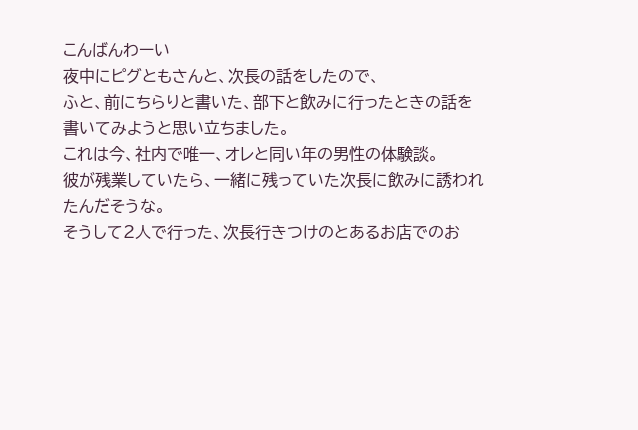こんばんわーい
夜中にピグともさんと、次長の話をしたので、
ふと、前にちらりと書いた、部下と飲みに行ったときの話を
書いてみようと思い立ちました。
これは今、社内で唯一、オレと同い年の男性の体験談。
彼が残業していたら、一緒に残っていた次長に飲みに誘われ
たんだそうな。
そうして2人で行った、次長行きつけのとあるお店でのお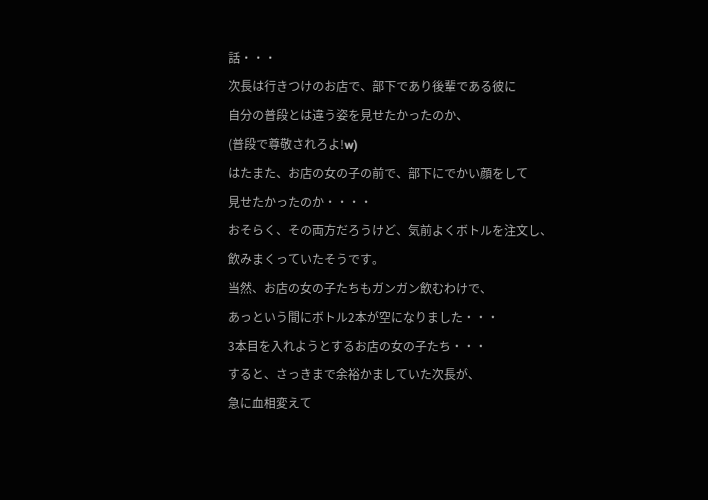話・・・
次長は行きつけのお店で、部下であり後輩である彼に
自分の普段とは違う姿を見せたかったのか、
(普段で尊敬されろよ!w)
はたまた、お店の女の子の前で、部下にでかい顔をして
見せたかったのか・・・・
おそらく、その両方だろうけど、気前よくボトルを注文し、
飲みまくっていたそうです。
当然、お店の女の子たちもガンガン飲むわけで、
あっという間にボトル2本が空になりました・・・
3本目を入れようとするお店の女の子たち・・・
すると、さっきまで余裕かましていた次長が、
急に血相変えて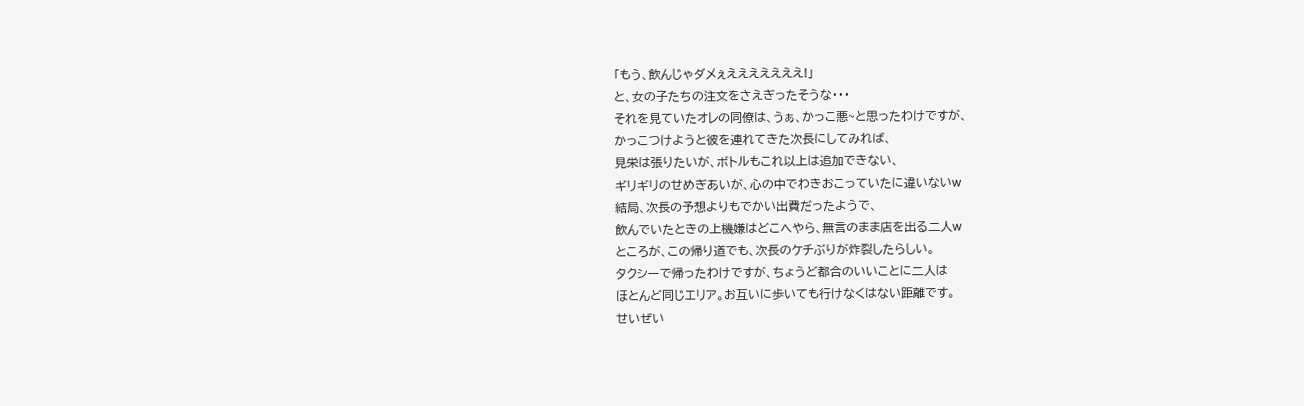「もう、飲んじゃダメぇえええええええ!」
と、女の子たちの注文をさえぎったそうな・・・
それを見ていたオレの同僚は、うぁ、かっこ悪~と思ったわけですが、
かっこつけようと彼を連れてきた次長にしてみれば、
見栄は張りたいが、ボトルもこれ以上は追加できない、
ギリギリのせめぎあいが、心の中でわきおこっていたに違いないw
結局、次長の予想よりもでかい出費だったようで、
飲んでいたときの上機嫌はどこへやら、無言のまま店を出る二人w
ところが、この帰り道でも、次長のケチぶりが炸裂したらしい。
タクシーで帰ったわけですが、ちょうど都合のいいことに二人は
ほとんど同じエリア。お互いに歩いても行けなくはない距離です。
せいぜい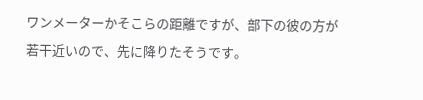ワンメーターかそこらの距離ですが、部下の彼の方が
若干近いので、先に降りたそうです。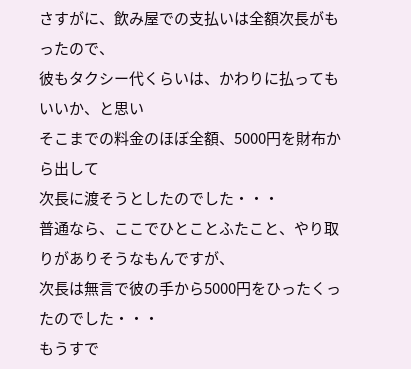さすがに、飲み屋での支払いは全額次長がもったので、
彼もタクシー代くらいは、かわりに払ってもいいか、と思い
そこまでの料金のほぼ全額、5000円を財布から出して
次長に渡そうとしたのでした・・・
普通なら、ここでひとことふたこと、やり取りがありそうなもんですが、
次長は無言で彼の手から5000円をひったくったのでした・・・
もうすで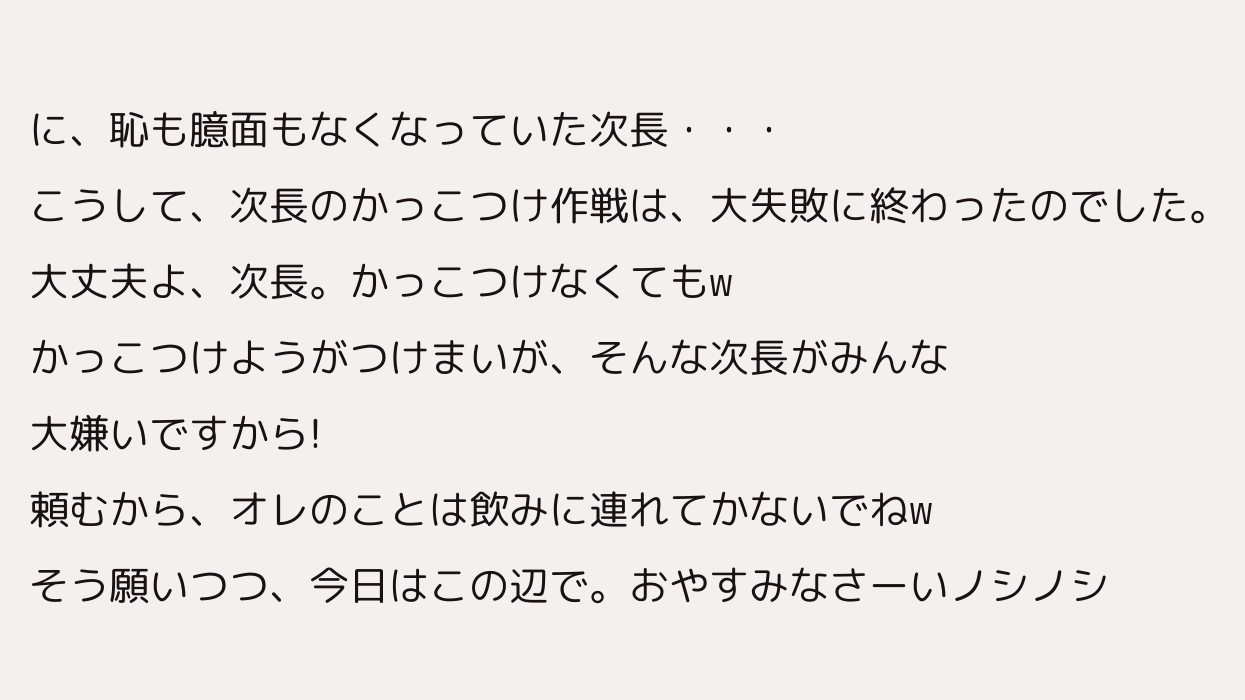に、恥も臆面もなくなっていた次長・・・
こうして、次長のかっこつけ作戦は、大失敗に終わったのでした。
大丈夫よ、次長。かっこつけなくてもw
かっこつけようがつけまいが、そんな次長がみんな
大嫌いですから!
頼むから、オレのことは飲みに連れてかないでねw
そう願いつつ、今日はこの辺で。おやすみなさーいノシノシ